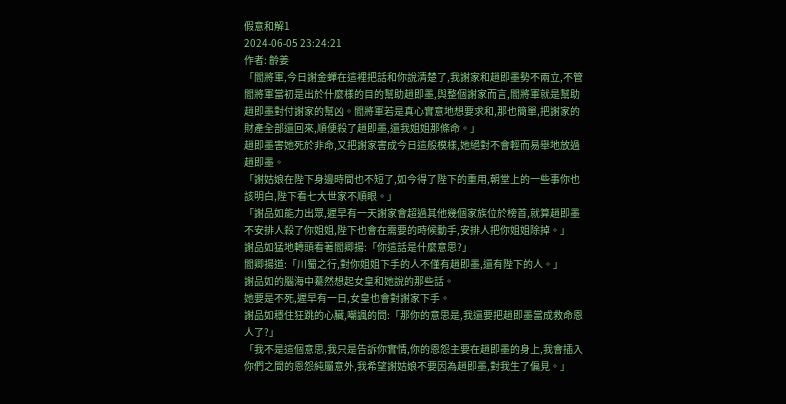假意和解1
2024-06-05 23:24:21
作者: 齡姜
「閻將軍,今日謝金蟬在這裡把話和你說清楚了,我謝家和趙即墨勢不兩立,不管閻將軍當初是出於什麼樣的目的幫助趙即墨,與整個謝家而言,閻將軍就是幫助趙即墨對付謝家的幫凶。閻將軍若是真心實意地想要求和,那也簡單,把謝家的財產全部還回來,順便殺了趙即墨,還我姐姐那條命。」
趙即墨害她死於非命,又把謝家害成今日這般模樣,她絕對不會輕而易舉地放過趙即墨。
「謝姑娘在陛下身邊時間也不短了,如今得了陛下的重用,朝堂上的一些事你也該明白,陛下看七大世家不順眼。」
「謝品如能力出眾,遲早有一天謝家會超過其他幾個家族位於榜首,就算趙即墨不安排人殺了你姐姐,陛下也會在需要的時候動手,安排人把你姐姐除掉。」
謝品如猛地轉頭看著閻卿揚:「你這話是什麼意思?」
閻卿揚道:「川蜀之行,對你姐姐下手的人不僅有趙即墨,還有陛下的人。」
謝品如的腦海中驀然想起女皇和她說的那些話。
她要是不死,遲早有一日,女皇也會對謝家下手。
謝品如穩住狂跳的心臟,嘲諷的問:「那你的意思是,我還要把趙即墨當成救命恩人了?」
「我不是這個意思,我只是告訴你實情,你的恩怨主要在趙即墨的身上,我會插入你們之間的恩怨純屬意外,我希望謝姑娘不要因為趙即墨,對我生了偏見。」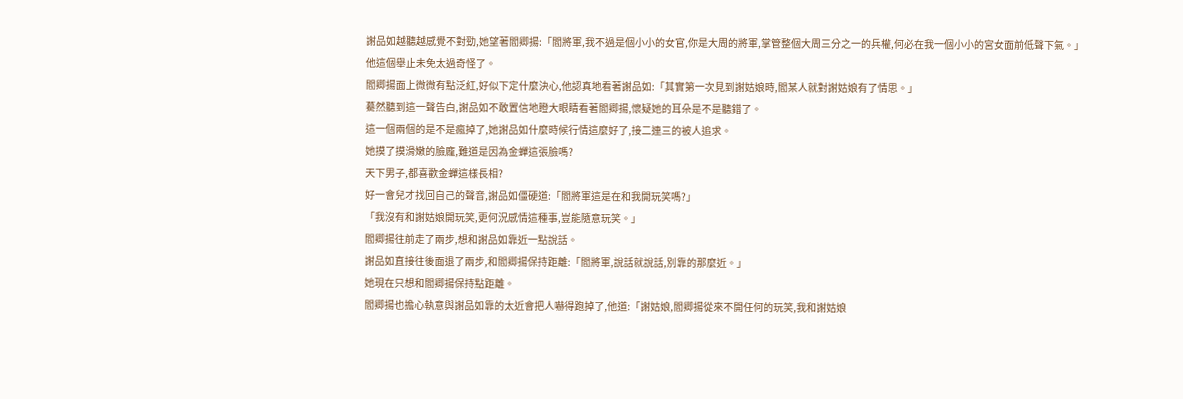謝品如越聽越感覺不對勁,她望著閻卿揚:「閻將軍,我不過是個小小的女官,你是大周的將軍,掌管整個大周三分之一的兵權,何必在我一個小小的宮女面前低聲下氣。」
他這個舉止未免太過奇怪了。
閻卿揚面上微微有點泛紅,好似下定什麼決心,他認真地看著謝品如:「其實第一次見到謝姑娘時,閻某人就對謝姑娘有了情思。」
驀然聽到這一聲告白,謝品如不敢置信地瞪大眼睛看著閻卿揚,懷疑她的耳朵是不是聽錯了。
這一個兩個的是不是瘋掉了,她謝品如什麼時候行情這麼好了,接二連三的被人追求。
她摸了摸滑嫩的臉龐,難道是因為金蟬這張臉嗎?
天下男子,都喜歡金蟬這樣長相?
好一會兒才找回自己的聲音,謝品如僵硬道:「閻將軍這是在和我開玩笑嗎?」
「我沒有和謝姑娘開玩笑,更何況感情這種事,豈能隨意玩笑。」
閻卿揚往前走了兩步,想和謝品如靠近一點說話。
謝品如直接往後面退了兩步,和閻卿揚保持距離:「閻將軍,說話就說話,別靠的那麼近。」
她現在只想和閻卿揚保持點距離。
閻卿揚也擔心執意與謝品如靠的太近會把人嚇得跑掉了,他道:「謝姑娘,閻卿揚從來不開任何的玩笑,我和謝姑娘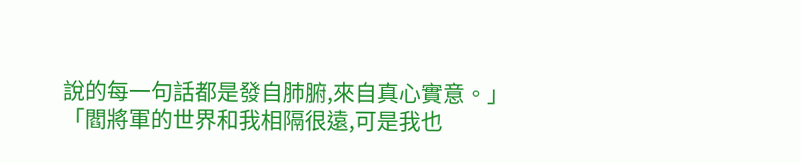說的每一句話都是發自肺腑,來自真心實意。」
「閻將軍的世界和我相隔很遠,可是我也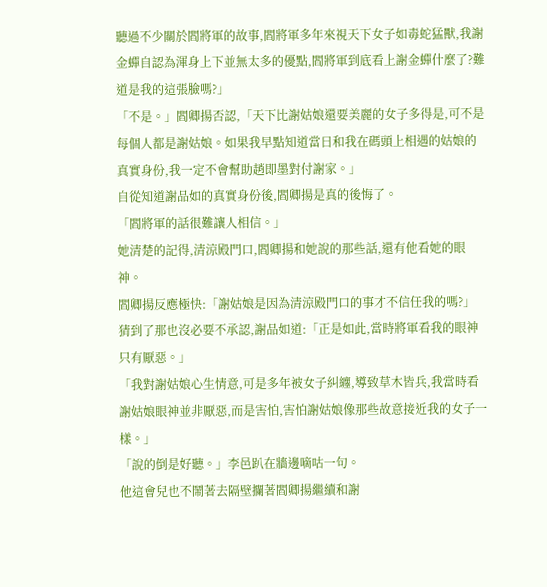聽過不少關於閻將軍的故事,閻將軍多年來視天下女子如毒蛇猛獸,我謝金蟬自認為渾身上下並無太多的優點,閻將軍到底看上謝金蟬什麼了?難道是我的這張臉嗎?」
「不是。」閻卿揚否認,「天下比謝姑娘還要美麗的女子多得是,可不是每個人都是謝姑娘。如果我早點知道當日和我在碼頭上相遇的姑娘的真實身份,我一定不會幫助趙即墨對付謝家。」
自從知道謝品如的真實身份後,閻卿揚是真的後悔了。
「閻將軍的話很難讓人相信。」
她清楚的記得,清涼殿門口,閻卿揚和她說的那些話,還有他看她的眼神。
閻卿揚反應極快:「謝姑娘是因為清涼殿門口的事才不信任我的嗎?」
猜到了那也沒必要不承認,謝品如道:「正是如此,當時將軍看我的眼神只有厭惡。」
「我對謝姑娘心生情意,可是多年被女子糾纏,導致草木皆兵,我當時看謝姑娘眼神並非厭惡,而是害怕,害怕謝姑娘像那些故意接近我的女子一樣。」
「說的倒是好聽。」李邑趴在牆邊嘀咕一句。
他這會兒也不鬧著去隔壁攔著閻卿揚繼續和謝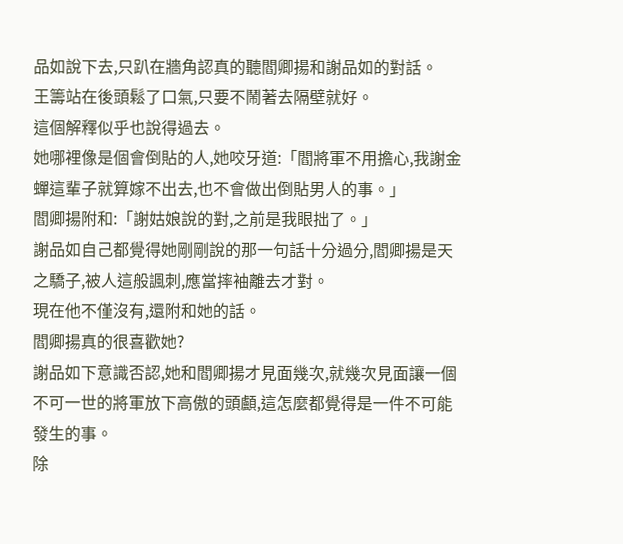品如說下去,只趴在牆角認真的聽閻卿揚和謝品如的對話。
王籌站在後頭鬆了口氣,只要不鬧著去隔壁就好。
這個解釋似乎也說得過去。
她哪裡像是個會倒貼的人,她咬牙道:「閻將軍不用擔心,我謝金蟬這輩子就算嫁不出去,也不會做出倒貼男人的事。」
閻卿揚附和:「謝姑娘說的對,之前是我眼拙了。」
謝品如自己都覺得她剛剛說的那一句話十分過分,閻卿揚是天之驕子,被人這般諷刺,應當摔袖離去才對。
現在他不僅沒有,還附和她的話。
閻卿揚真的很喜歡她?
謝品如下意識否認,她和閻卿揚才見面幾次,就幾次見面讓一個不可一世的將軍放下高傲的頭顱,這怎麼都覺得是一件不可能發生的事。
除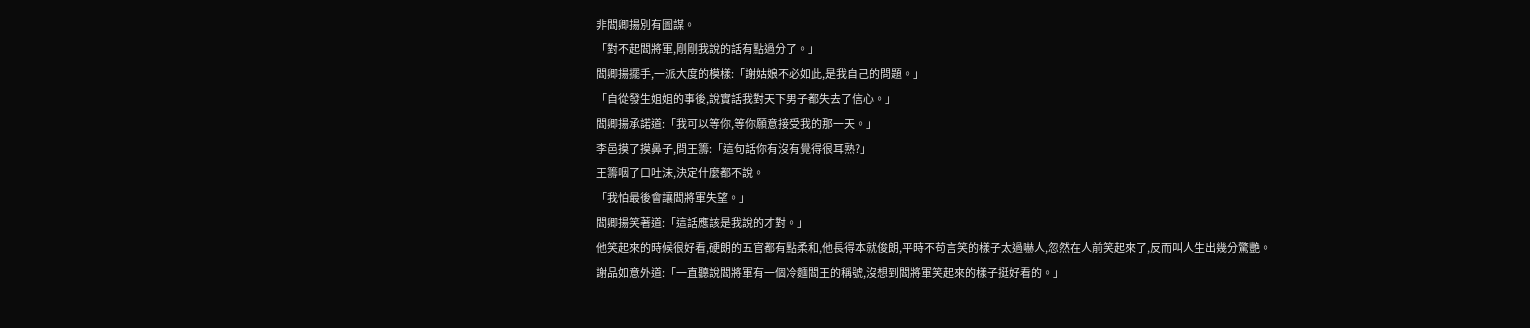非閻卿揚別有圖謀。
「對不起閻將軍,剛剛我說的話有點過分了。」
閻卿揚擺手,一派大度的模樣:「謝姑娘不必如此,是我自己的問題。」
「自從發生姐姐的事後,說實話我對天下男子都失去了信心。」
閻卿揚承諾道:「我可以等你,等你願意接受我的那一天。」
李邑摸了摸鼻子,問王籌:「這句話你有沒有覺得很耳熟?」
王籌咽了口吐沫,決定什麼都不說。
「我怕最後會讓閻將軍失望。」
閻卿揚笑著道:「這話應該是我說的才對。」
他笑起來的時候很好看,硬朗的五官都有點柔和,他長得本就俊朗,平時不苟言笑的樣子太過嚇人,忽然在人前笑起來了,反而叫人生出幾分驚艷。
謝品如意外道:「一直聽說閻將軍有一個冷麵閻王的稱號,沒想到閻將軍笑起來的樣子挺好看的。」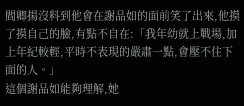閻卿揚沒料到他會在謝品如的面前笑了出來,他摸了摸自己的臉,有點不自在:「我年幼就上戰場,加上年紀較輕,平時不表現的嚴肅一點,會壓不住下面的人。」
這個謝品如能夠理解,她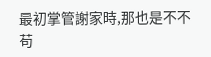最初掌管謝家時,那也是不不苟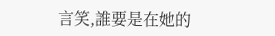言笑,誰要是在她的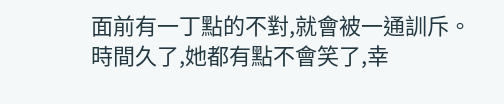面前有一丁點的不對,就會被一通訓斥。
時間久了,她都有點不會笑了,幸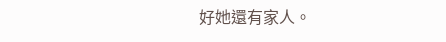好她還有家人。